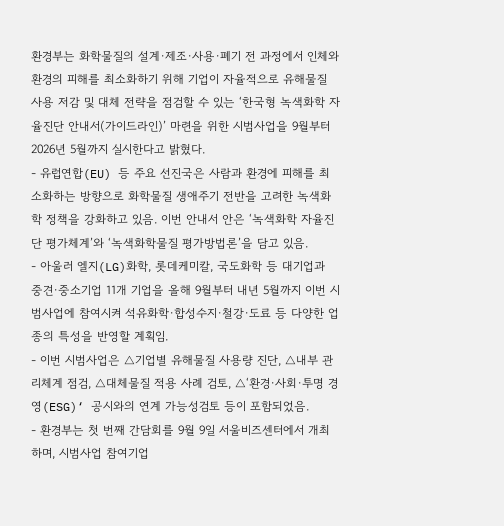환경부는 화학물질의 설계·제조·사용·폐기 전 과정에서 인체와 환경의 피해를 최소화하기 위해 기업이 자율적으로 유해물질 사용 저감 및 대체 전략을 점검할 수 있는 ‘한국형 녹색화학 자율진단 안내서(가이드라인)’ 마련을 위한 시범사업을 9월부터 2026년 5월까지 실시한다고 밝혔다.
- 유럽연합(EU) 등 주요 선진국은 사람과 환경에 피해를 최소화하는 방향으로 화학물질 생애주기 전반을 고려한 녹색화학 정책을 강화하고 있음. 이번 안내서 안은 ‘녹색화학 자율진단 평가체계’와 ‘녹색화학물질 평가방법론’을 담고 있음.
- 아울러 엘지(LG)화학, 롯데케미칼, 국도화학 등 대기업과 중견·중소기업 11개 기업을 올해 9월부터 내년 5월까지 이번 시범사업에 참여시켜 석유화학·합성수지·철강·도료 등 다양한 업종의 특성을 반영할 계획임.
- 이번 시범사업은 △기업별 유해물질 사용량 진단, △내부 관리체계 점검, △대체물질 적용 사례 검토, △‘환경·사회·투명 경영(ESG)‘ 공시와의 연계 가능성검토 등이 포함되었음.
- 환경부는 첫 번째 간담회를 9월 9일 서울비즈센터에서 개최하며, 시범사업 참여기업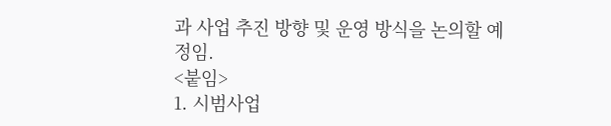과 사업 추진 방향 및 운영 방식을 논의할 예정임.
<붙임>
1. 시범사업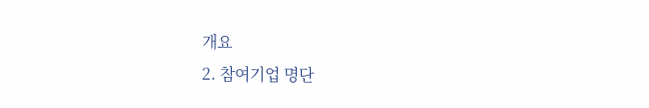개요
2. 참여기업 명단